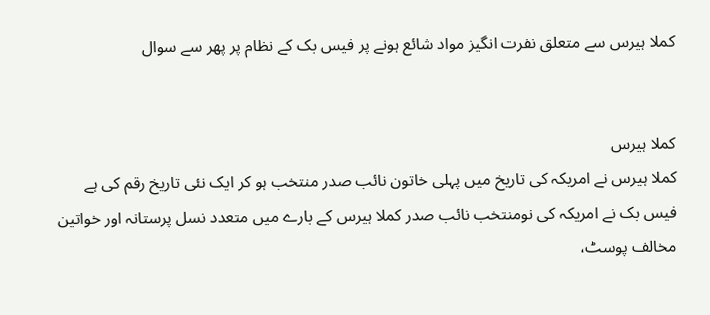کملا ہیرس سے متعلق نفرت انگیز مواد شائع ہونے پر فیس بک کے نظام پر پھر سے سوال


کملا ہیرس
کملا ہیرس نے امریکہ کی تاریخ میں پہلی خاتون نائب صدر منتخب ہو کر ایک نئی تاریخ رقم کی ہے
فیس بک نے امریکہ کی نومنتخب نائب صدر کملا ہیرس کے بارے میں متعدد نسل پرستانہ اور خواتین مخالف پوسٹ،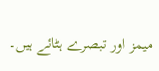میمز اور تبصرے ہٹائے ہیں۔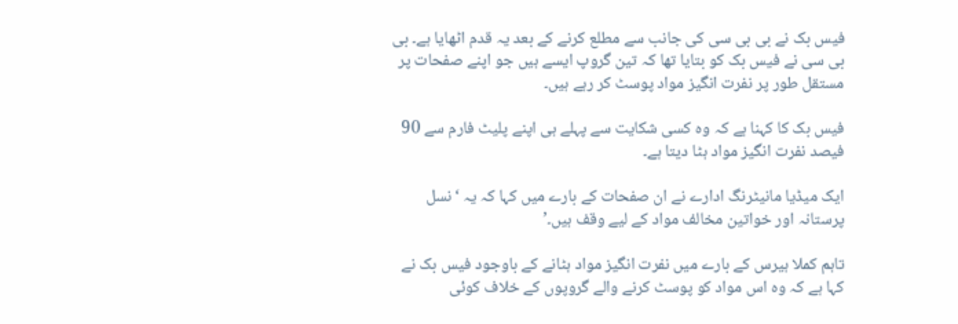فیس بک نے بی بی سی کی جانب سے مطلع کرنے کے بعد یہ قدم اٹھایا ہے۔ بی بی سی نے فیس بک کو بتایا تھا کہ تین گروپ ایسے ہیں جو اپنے صفحات پر مستقل طور پر نفرت انگیز مواد پوسٹ کر رہے ہیں۔

فیس بک کا کہنا ہے کہ وہ کسی شکایت سے پہلے ہی اپنے پلیٹ فارم سے 90 فیصد نفرت انگیز مواد ہٹا دیتا ہے۔

ایک میڈیا مانیٹرنگ ادارے نے ان صفحات کے بارے میں کہا کہ یہ ‘نسل پرستانہ اور خواتین مخالف مواد کے لیے وقف ہیں۔’

تاہم کملا ہیرس کے بارے میں نفرت انگیز مواد ہٹانے کے باوجود فیس بک نے کہا ہے کہ وہ اس مواد کو پوسٹ کرنے والے گروپوں کے خلاف کوئی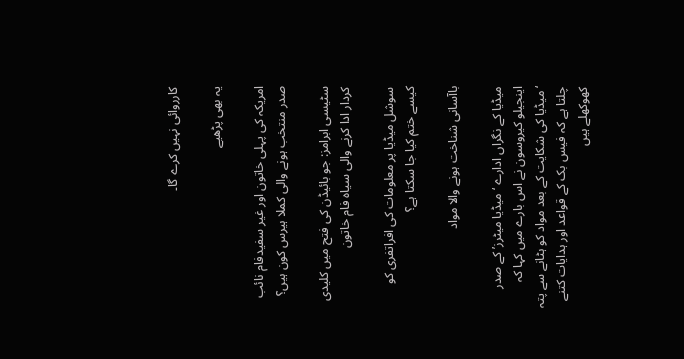کارروائی نہیں کرے گا۔

یہ بھی پڑھیے

امریکہ کی پہلی خاتون اور غیر سفیدفام نائب صدر منتخب ہونے والی کملا ہیرس کون ہیں؟

سٹیسی ابرامز: جو بائیڈن کی فتح میں کلیدی کردار ادا کرنے والی سیاہ فام خاتون

سوشل میڈیا پر معلومات کی افراتفری کو کیسے ختم کیا جا سکتا ہے؟

باآسانی شناخت ہونے والا مواد

میڈیا کے نگراں ادارے ‘میڈیا میٹرز’ کے صدر اینجیلو کیروسون نے اس بارے میں کہا کہ ‘میڈیا کی شکایت کے بعد مواد کو ہٹانے سے پتہ چلتا ہے کہ فیس بک کے قواعد اور ہدایات کتنے کھوکھلے ہیں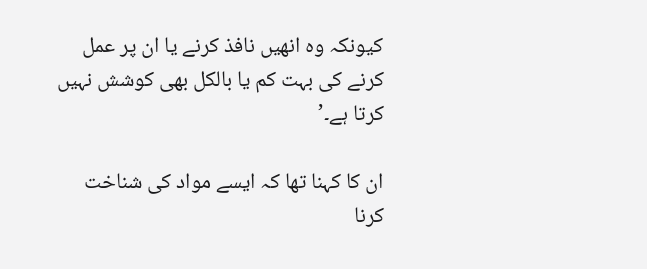کیونکہ وہ انھیں نافذ کرنے یا ان پر عمل کرنے کی بہت کم یا بالکل بھی کوشش نہیں کرتا ہے۔’

ان کا کہنا تھا کہ ایسے مواد کی شناخت کرنا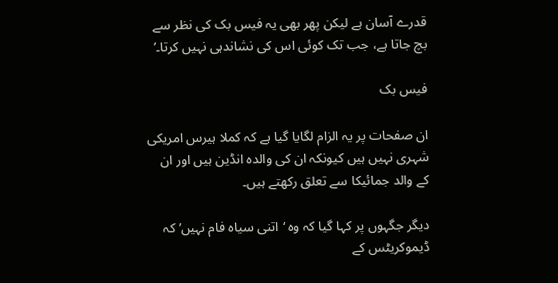قدرے آسان ہے لیکن پھر بھی یہ فیس بک کی نظر سے بچ جاتا ہے، جب تک کوئی اس کی نشاندہی نہیں کرتا۔’

فیس بک

ان صفحات پر یہ الزام لگایا گیا ہے کہ کملا ہیرس امریکی شہری نہیں ہیں کیونکہ ان کی والدہ انڈین ہیں اور ان کے والد جمائیکا سے تعلق رکھتے ہیں۔

دیگر جگہوں پر کہا گیا کہ وہ ‘اتنی سیاہ فام نہیں’ کہ ڈیموکریٹس کے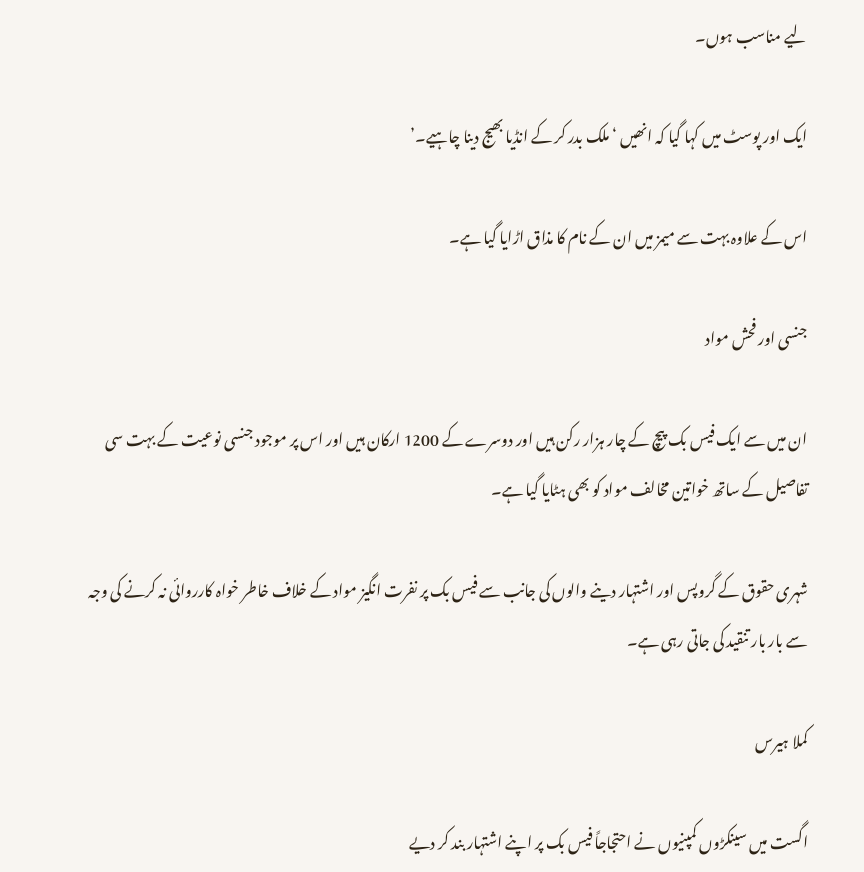لیے مناسب ہوں۔

ایک اور پوسٹ میں کہا گیا کہ انھیں ‘ملک بدر کر کے انڈیا بھیج دینا چاہیے۔’

اس کے علاوہ بہت سے میمز میں ان کے نام کا مذاق اڑایا گیا ہے۔

جنسی اور فحش مواد

ان میں سے ایک فیس بک پیچ کے چار ہزار رکن ہیں اور دوسرے کے 1200 ارکان ہیں اور اس پر موجود جنسی نوعیت کے بہت سی تفاصیل کے ساتھ خواتین مخالف مواد کو بھی ہٹایا گیا ہے۔

شہری حقوق کے گروپس اور اشتہار دینے والوں کی جانب سے فیس بک پر نفرت انگیز مواد کے خلاف خاطر خواہ کارروائی نہ کرنے کی وجہ سے بار بار تنقید کی جاتی رہی ہے۔

کملا ہیرس

اگست میں سینکڑوں کمپنیوں نے احتجاجاً فیس بک پر اپنے اشتہار بند کر دیے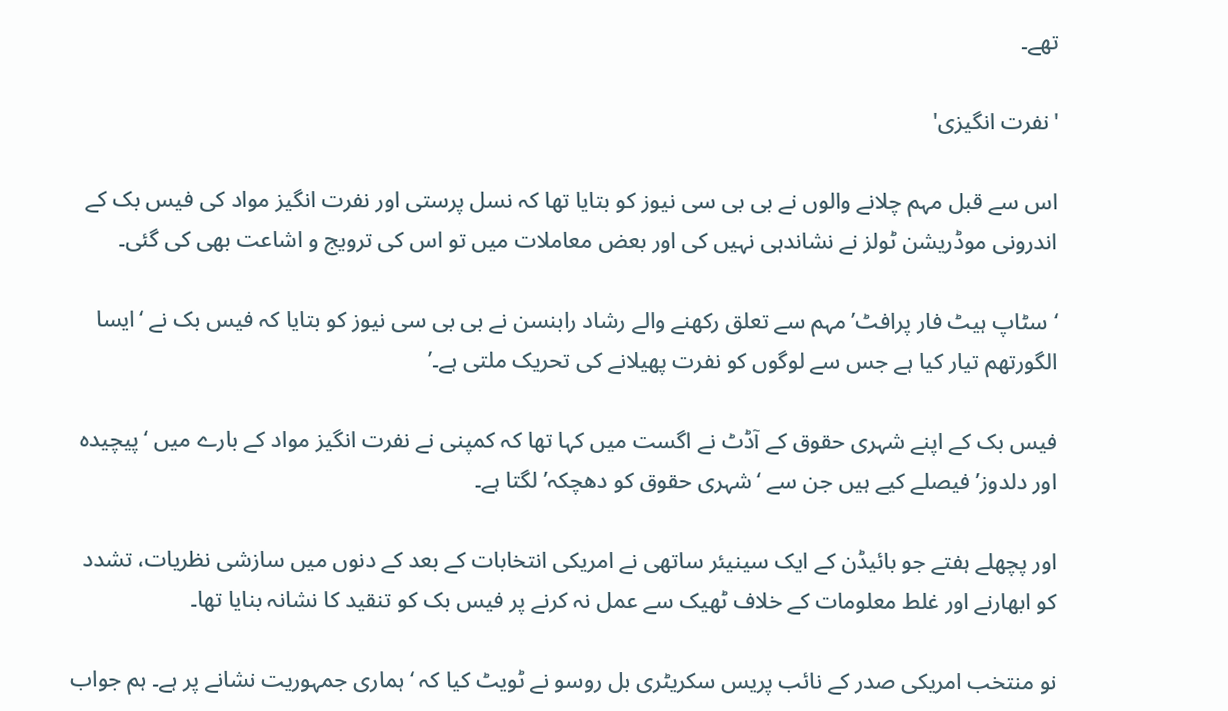تھے۔

'نفرت انگیزی'

اس سے قبل مہم چلانے والوں نے بی بی سی نیوز کو بتایا تھا کہ نسل پرستی اور نفرت انگیز مواد کی فیس بک کے اندرونی موڈریشن ٹولز نے نشاندہی نہیں کی اور بعض معاملات میں تو اس کی ترویج و اشاعت بھی کی گئی۔

‘سٹاپ ہیٹ فار پرافٹ’ مہم سے تعلق رکھنے والے رشاد رابنسن نے بی بی سی نیوز کو بتایا کہ فیس بک نے ‘ایسا الگورتھم تیار کیا ہے جس سے لوگوں کو نفرت پھیلانے کی تحریک ملتی ہے۔’

فیس بک کے اپنے شہری حقوق کے آڈٹ نے اگست میں کہا تھا کہ کمپنی نے نفرت انگیز مواد کے بارے میں ‘پیچیدہ اور دلدوز’ فیصلے کیے ہیں جن سے ‘شہری حقوق کو دھچکہ’ لگتا ہے۔

اور پچھلے ہفتے جو بائیڈن کے ایک سینیئر ساتھی نے امریکی انتخابات کے بعد کے دنوں میں سازشی نظریات، تشدد کو ابھارنے اور غلط معلومات کے خلاف ٹھیک سے عمل نہ کرنے پر فیس بک کو تنقید کا نشانہ بنایا تھا۔

نو منتخب امریکی صدر کے نائب پریس سکریٹری بل روسو نے ٹویٹ کیا کہ ‘ہماری جمہوریت نشانے پر ہے۔ ہم جواب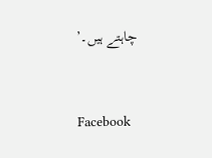چاہتے ہیں۔’


Facebook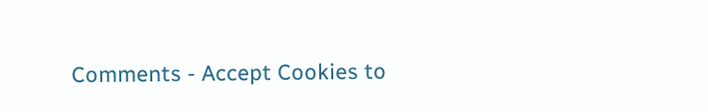Comments - Accept Cookies to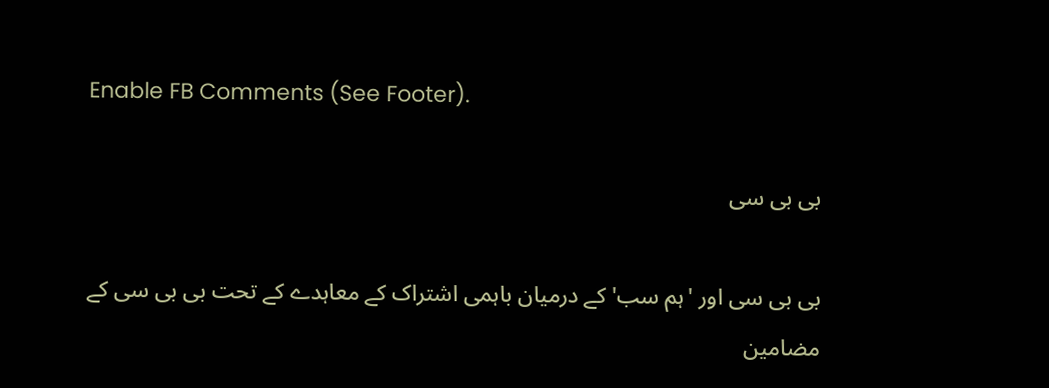Enable FB Comments (See Footer).

بی بی سی

بی بی سی اور 'ہم سب' کے درمیان باہمی اشتراک کے معاہدے کے تحت بی بی سی کے مضامین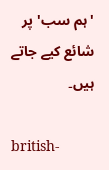'ہم سب' پر شائع کیے جاتے ہیں۔

british-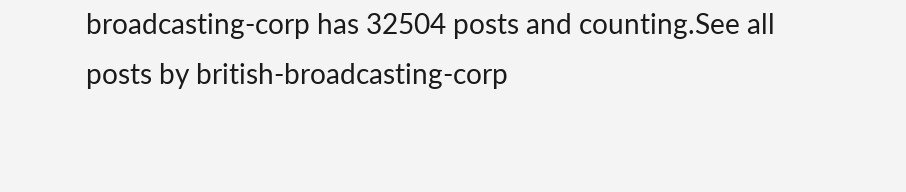broadcasting-corp has 32504 posts and counting.See all posts by british-broadcasting-corp